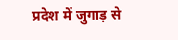प्रदेश में जुगाड़ से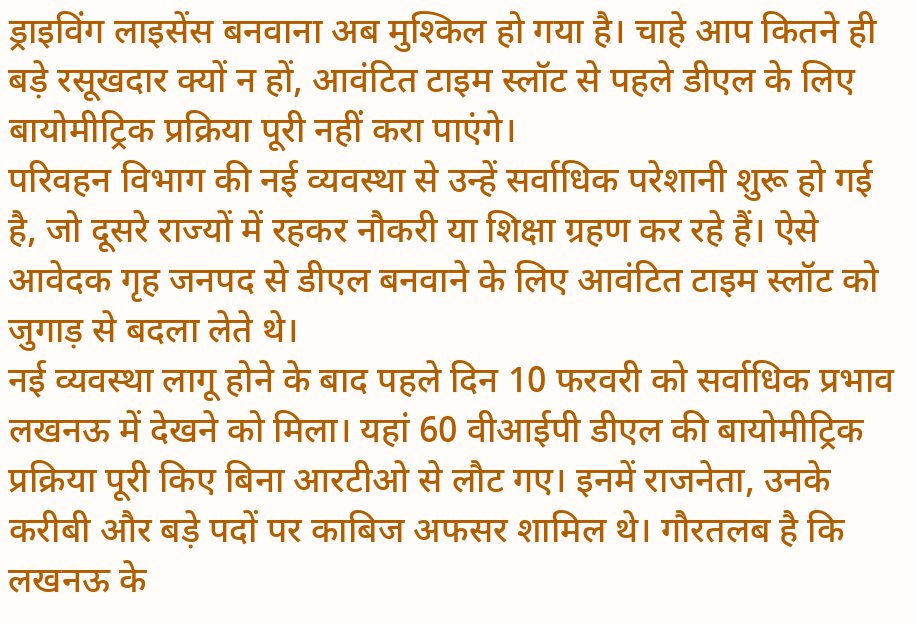ड्राइविंग लाइसेंस बनवाना अब मुश्किल हो गया है। चाहे आप कितने ही बड़े रसूखदार क्यों न हों, आवंटित टाइम स्लॉट से पहले डीएल के लिए बायोमीट्रिक प्रक्रिया पूरी नहीं करा पाएंगे।
परिवहन विभाग की नई व्यवस्था से उन्हें सर्वाधिक परेशानी शुरू हो गई है, जो दूसरे राज्यों में रहकर नौकरी या शिक्षा ग्रहण कर रहे हैं। ऐसे आवेदक गृह जनपद से डीएल बनवाने के लिए आवंटित टाइम स्लॉट को जुगाड़ से बदला लेते थे।
नई व्यवस्था लागू होने के बाद पहले दिन 10 फरवरी को सर्वाधिक प्रभाव लखनऊ में देखने को मिला। यहां 60 वीआईपी डीएल की बायोमीट्रिक प्रक्रिया पूरी किए बिना आरटीओ से लौट गए। इनमें राजनेता, उनके करीबी और बड़े पदों पर काबिज अफसर शामिल थे। गौरतलब है कि लखनऊ के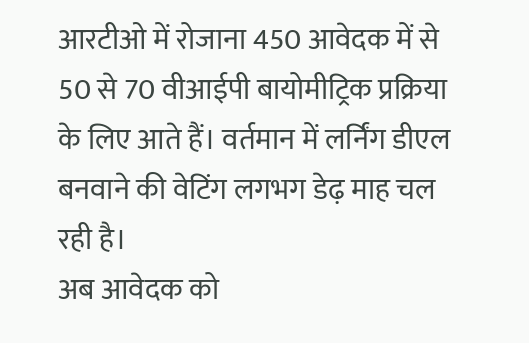आरटीओ में रोजाना 450 आवेदक में से 50 से 70 वीआईपी बायोमीट्रिक प्रक्रिया के लिए आते हैं। वर्तमान में लर्निंग डीएल बनवाने की वेटिंग लगभग डेढ़ माह चल रही है।
अब आवेदक को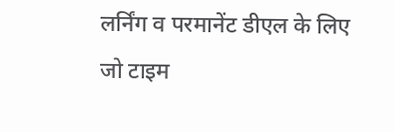लर्निंग व परमानेंट डीएल के लिए जो टाइम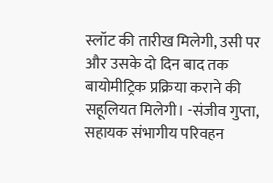स्लॉट की तारीख मिलेगी, उसी पर और उसके दो दिन बाद तक बायोमीट्रिक प्रक्रिया कराने की सहूलियत मिलेगी। -संजीव गुप्ता, सहायक संभागीय परिवहन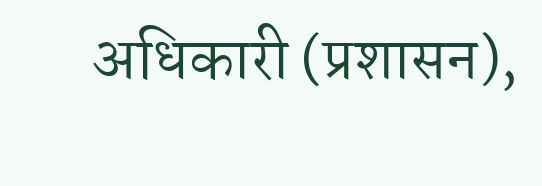अधिकारी (प्रशासन),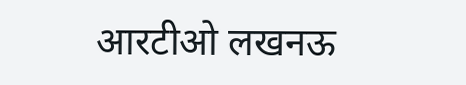आरटीओ लखनऊ